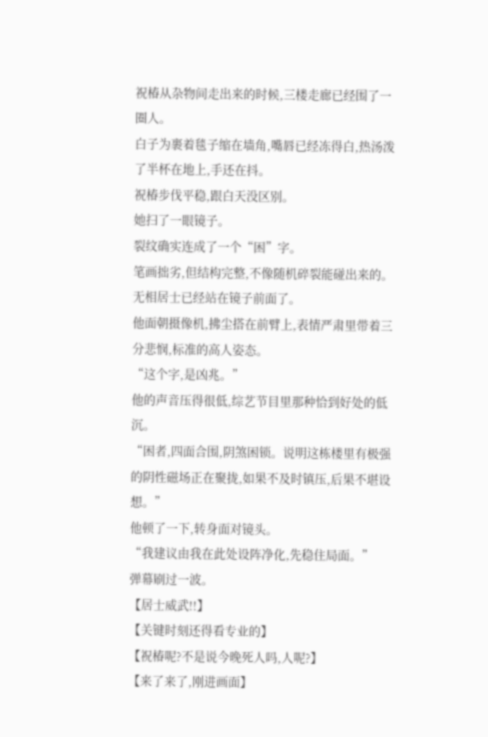祝椿从杂物间走出来的时候,三楼走廊已经围了一圈人。
白子为裹着毯子缩在墙角,嘴唇已经冻得白,热汤泼了半杯在地上,手还在抖。
祝椿步伐平稳,跟白天没区别。
她扫了一眼镜子。
裂纹确实连成了一个“困”字。
笔画拙劣,但结构完整,不像随机碎裂能碰出来的。
无相居士已经站在镜子前面了。
他面朝摄像机,拂尘搭在前臂上,表情严肃里带着三分悲悯,标准的高人姿态。
“这个字,是凶兆。”
他的声音压得很低,综艺节目里那种恰到好处的低沉。
“困者,四面合围,阴煞困锁。说明这栋楼里有极强的阴性磁场正在聚拢,如果不及时镇压,后果不堪设想。”
他顿了一下,转身面对镜头。
“我建议由我在此处设阵净化,先稳住局面。”
弹幕刷过一波。
【居士威武!!】
【关键时刻还得看专业的】
【祝椿呢?不是说今晚死人吗,人呢?】
【来了来了,刚进画面】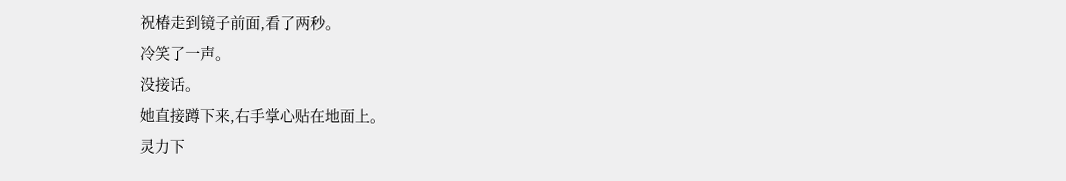祝椿走到镜子前面,看了两秒。
冷笑了一声。
没接话。
她直接蹲下来,右手掌心贴在地面上。
灵力下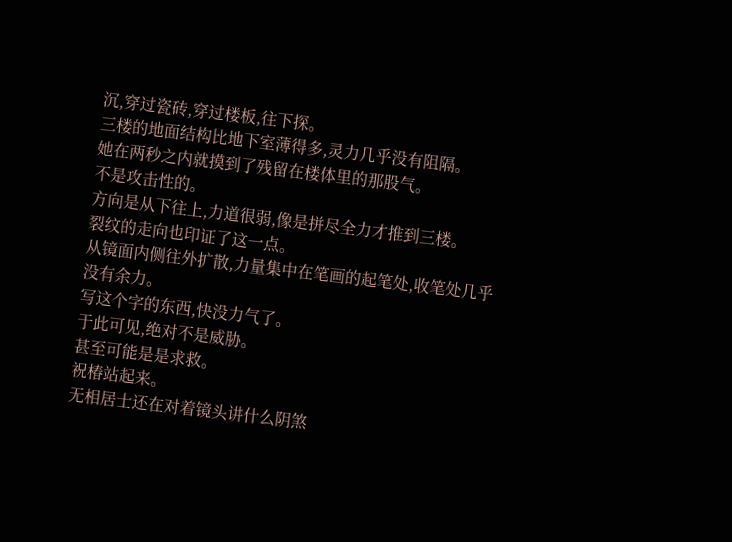沉,穿过瓷砖,穿过楼板,往下探。
三楼的地面结构比地下室薄得多,灵力几乎没有阻隔。
她在两秒之内就摸到了残留在楼体里的那股气。
不是攻击性的。
方向是从下往上,力道很弱,像是拼尽全力才推到三楼。
裂纹的走向也印证了这一点。
从镜面内侧往外扩散,力量集中在笔画的起笔处,收笔处几乎没有余力。
写这个字的东西,快没力气了。
于此可见,绝对不是威胁。
甚至可能是是求救。
祝椿站起来。
无相居士还在对着镜头讲什么阴煞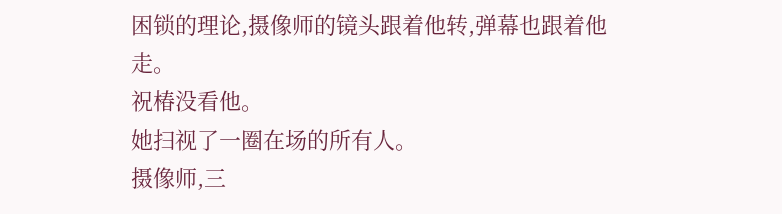困锁的理论,摄像师的镜头跟着他转,弹幕也跟着他走。
祝椿没看他。
她扫视了一圈在场的所有人。
摄像师,三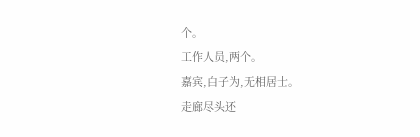个。
工作人员,两个。
嘉宾,白子为,无相居士。
走廊尽头还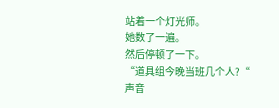站着一个灯光师。
她数了一遍。
然后停顿了一下。
“道具组今晚当班几个人?“
声音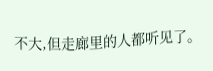不大,但走廊里的人都听见了。